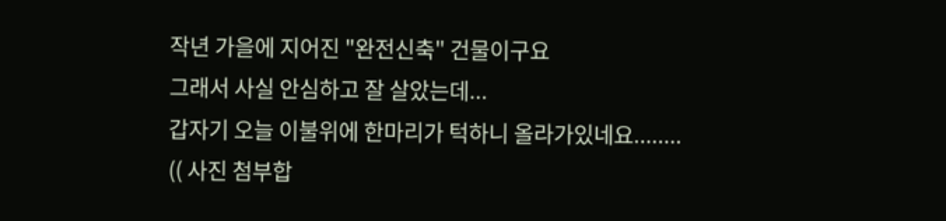작년 가을에 지어진 "완전신축" 건물이구요
그래서 사실 안심하고 잘 살았는데...
갑자기 오늘 이불위에 한마리가 턱하니 올라가있네요........
(( 사진 첨부합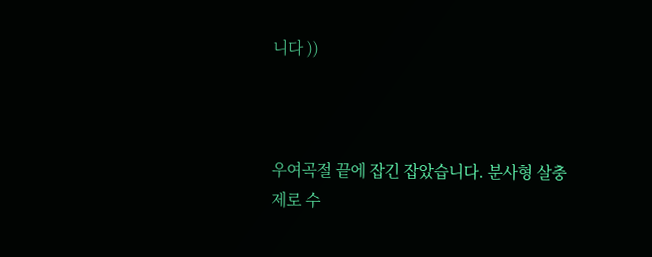니다 ))



우여곡절 끝에 잡긴 잡았습니다. 분사형 살충제로 수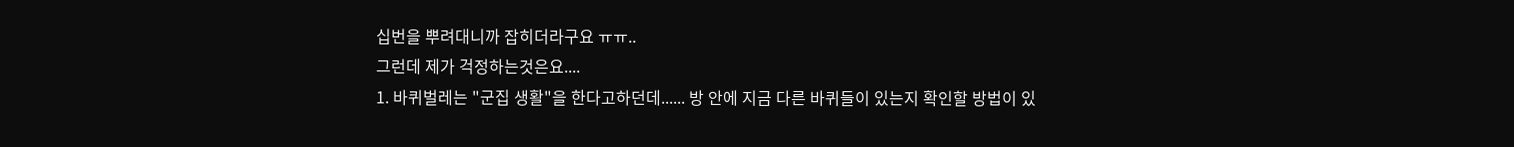십번을 뿌려대니까 잡히더라구요 ㅠㅠ..
그런데 제가 걱정하는것은요....
1. 바퀴벌레는 "군집 생활"을 한다고하던데...... 방 안에 지금 다른 바퀴들이 있는지 확인할 방법이 있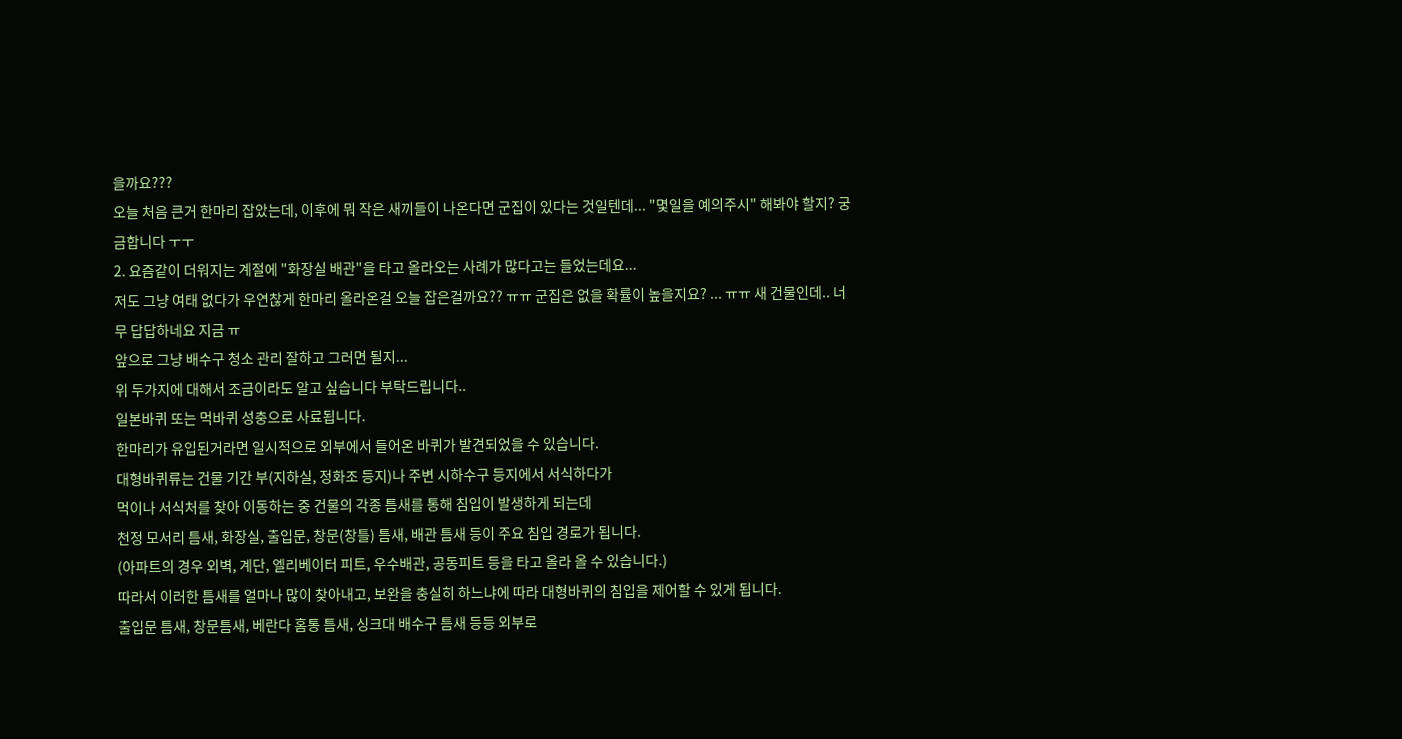을까요???
오늘 처음 큰거 한마리 잡았는데, 이후에 뭐 작은 새끼들이 나온다면 군집이 있다는 것일텐데... "몇일을 예의주시" 해봐야 할지? 궁금합니다 ㅜㅜ
2. 요즘같이 더워지는 계절에 "화장실 배관"을 타고 올라오는 사례가 많다고는 들었는데요...
저도 그냥 여태 없다가 우연찮게 한마리 올라온걸 오늘 잡은걸까요?? ㅠㅠ 군집은 없을 확률이 높을지요? ... ㅠㅠ 새 건물인데.. 너무 답답하네요 지금 ㅠ
앞으로 그냥 배수구 청소 관리 잘하고 그러면 될지...
위 두가지에 대해서 조금이라도 알고 싶습니다 부탁드립니다..
일본바퀴 또는 먹바퀴 성충으로 사료됩니다.
한마리가 유입된거라면 일시적으로 외부에서 들어온 바퀴가 발견되었을 수 있습니다.
대형바퀴류는 건물 기간 부(지하실, 정화조 등지)나 주변 시하수구 등지에서 서식하다가
먹이나 서식처를 찾아 이동하는 중 건물의 각종 틈새를 통해 침입이 발생하게 되는데
천정 모서리 틈새, 화장실, 출입문, 창문(창틀) 틈새, 배관 틈새 등이 주요 침입 경로가 됩니다.
(아파트의 경우 외벽, 계단, 엘리베이터 피트, 우수배관, 공동피트 등을 타고 올라 올 수 있습니다.)
따라서 이러한 틈새를 얼마나 많이 찾아내고, 보완을 충실히 하느냐에 따라 대형바퀴의 침입을 제어할 수 있게 됩니다.
출입문 틈새, 창문틈새, 베란다 홈통 틈새, 싱크대 배수구 틈새 등등 외부로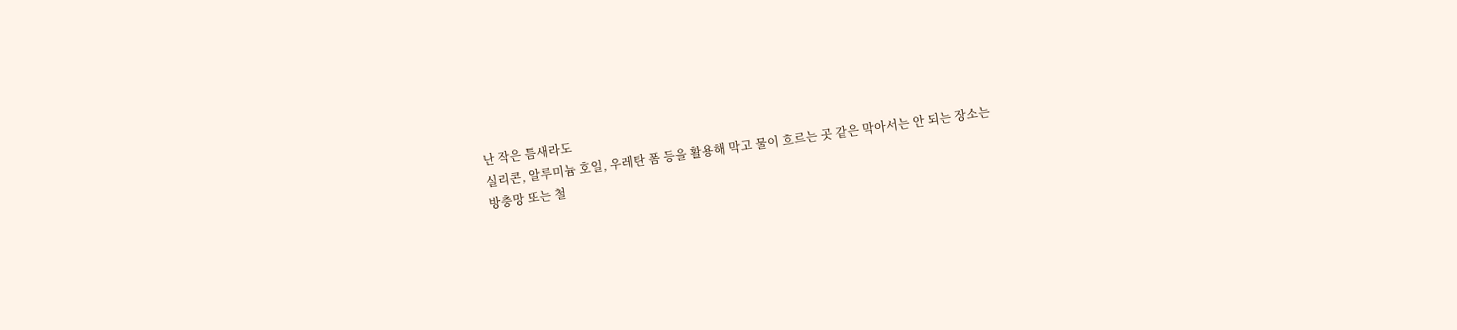난 작은 틈새라도
실리콘, 알루미늄 호일, 우레탄 폼 등을 활용해 막고 물이 흐르는 곳 같은 막아서는 안 되는 장소는
방충망 또는 철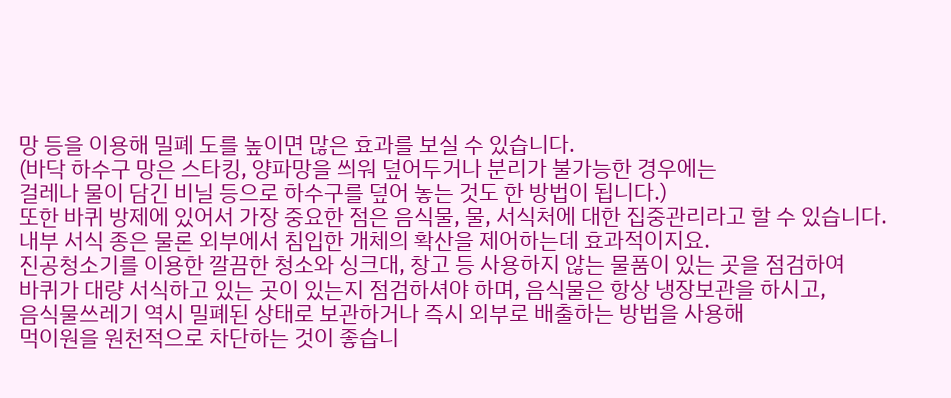망 등을 이용해 밀폐 도를 높이면 많은 효과를 보실 수 있습니다.
(바닥 하수구 망은 스타킹, 양파망을 씌워 덮어두거나 분리가 불가능한 경우에는
걸레나 물이 담긴 비닐 등으로 하수구를 덮어 놓는 것도 한 방법이 됩니다.)
또한 바퀴 방제에 있어서 가장 중요한 점은 음식물, 물, 서식처에 대한 집중관리라고 할 수 있습니다.
내부 서식 종은 물론 외부에서 침입한 개체의 확산을 제어하는데 효과적이지요.
진공청소기를 이용한 깔끔한 청소와 싱크대, 창고 등 사용하지 않는 물품이 있는 곳을 점검하여
바퀴가 대량 서식하고 있는 곳이 있는지 점검하셔야 하며, 음식물은 항상 냉장보관을 하시고,
음식물쓰레기 역시 밀폐된 상태로 보관하거나 즉시 외부로 배출하는 방법을 사용해
먹이원을 원천적으로 차단하는 것이 좋습니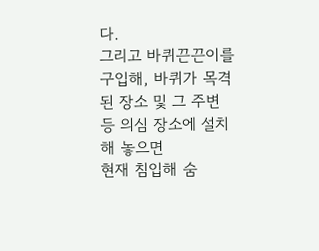다.
그리고 바퀴끈끈이를 구입해, 바퀴가 목격된 장소 및 그 주변 등 의심 장소에 설치해 놓으면
현재 침입해 숨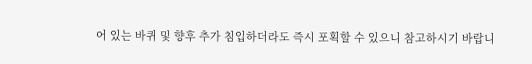어 있는 바퀴 및 향후 추가 침입하더라도 즉시 포획할 수 있으니 참고하시기 바랍니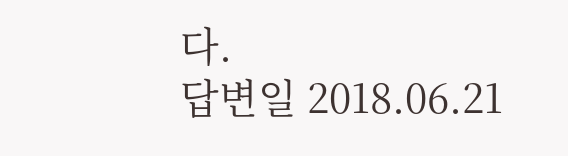다.
답변일 2018.06.21